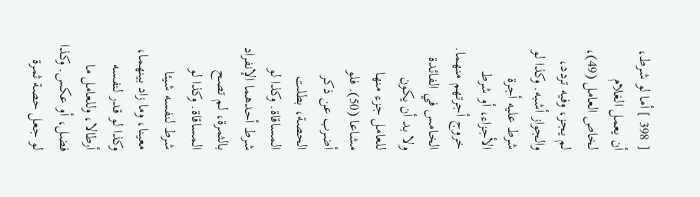[ 398 ] أما لو شرط، أن يعمل الغلام لخاص العامل (49)، لم يجز، وفيه تردد، والجواز أشبه. وكذا لو شرط عليه أجرة الأجزاء، أو شرط خروج أجرتهم منهما. الخامس في الفائدة ولا بد أن يكون للعامل جزء منها مشاعا (50). فلو أضرب عن ذكر الحصة، بطلت المساقاة. وكذا لو شرط أحدهما الإنفراد بالثمرة، لم تصح المساقاة. وكذا لو شرط لنفسه شيئا معينا، وما زاد بينهما، وكذا لو قدر لنفسه أرطالا، وللعامل ما فضل، أو عكس. وكذا لو جعل حصة ثمرة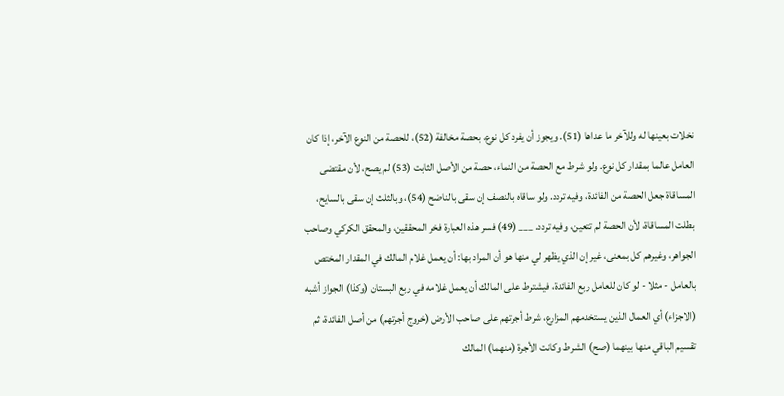نخلات بعينها له وللآخر ما عداها (51). ويجوز أن يفرد كل نوع، بحصة مخالفة (52)، للحصة من النوع الآخر، إذا كان العامل عالما بمقدار كل نوع. ولو شرط مع الحصة من النماء، حصة من الأصل الثابت (53) لم يصح، لأن مقتضى المساقاة جعل الحصة من الفائدة، وفيه تردد. ولو ساقاه بالنصف إن سقى بالناضح (54)، وبالثلث إن سقى بالسايح، بطلت المساقاة، لأن الحصة لم تتعين، وفيه تردد. ___ (49) فسر هذه العبارة فخر المحققين، والمحقق الكركي وصاحب الجواهر، وغيرهم كل بمعنى، غير إن الذي يظهر لي منها هو أن المراد بها: أن يعمل غلام المالك في المقدار المختص بالعامل - مثلا - لو كان للعامل ربع الفائدة، فيشترط على المالك أن يعمل غلامه في ربع البستان (وكذا) الجواز أشبه (الاجزاء) أي العمال الذين يستخدمهم المزارع، شرط أجرتهم على صاحب الأرض (خروج أجرتهم) من أصل الفائدة، ثم تقسيم الباقي منها بينهما (صح) الشرط وكانت الأجرة (منهما) المالك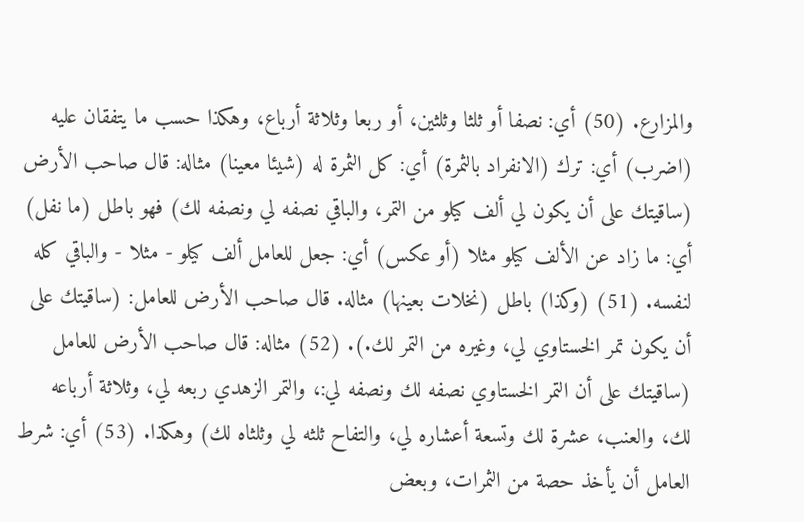والمزارع. (50) أي: نصفا أو ثلثا وثلثين، أو ربعا وثلاثة أرباع، وهكذا حسب ما يتفقان عليه (اضرب) أي: ترك (الانفراد بالثمرة) أي: كل الثمرة له (شيئا معينا) مثاله: قال صاحب الأرض (ساقيتك على أن يكون لي ألف كيلو من التمر، والباقي نصفه لي ونصفه لك) فهو باطل (ما نفل) أي: ما زاد عن الألف كيلو مثلا (أو عكس) أي: جعل للعامل ألف كيلو - مثلا - والباقي كله لنفسه. (51) (وكذا) باطل (نخلات بعينها) مثاله. قال صاحب الأرض للعامل: (ساقيتك على أن يكون تمر الخستاوي لي، وغيره من التمر لك.). (52) مثاله: قال صاحب الأرض للعامل (ساقيتك على أن التمر الخستاوي نصفه لك ونصفه لي:، والتمر الزهدي ربعه لي، وثلاثة أرباعه لك، والعنب، عشرة لك وتسعة أعشاره لي، والتفاح ثلثه لي وثلثاه لك) وهكذا. (53) أي: شرط العامل أن يأخذ حصة من الثمرات، وبعض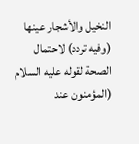النخيل والأشجار عينها (وفيه تردد) لاحتمال الصحة لقوله عليه السلام (المؤمنون عند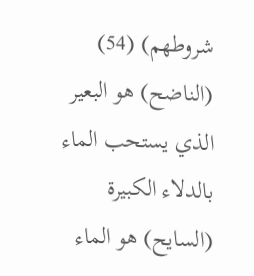شروطهم) (54) (الناضح) هو البعير الذي يستحب الماء بالدلاء الكبيرة (السايح) هو الماء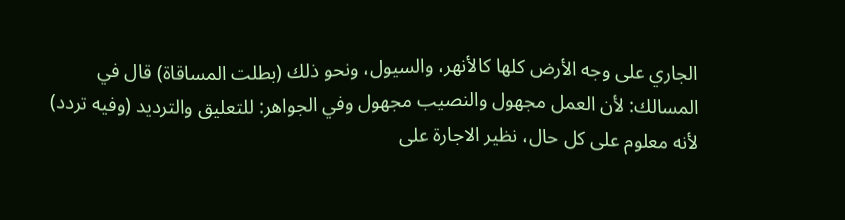الجاري على وجه الأرض كلها كالأنهر، والسيول، ونحو ذلك (بطلت المساقاة) قال في المسالك: لأن العمل مجهول والنصيب مجهول وفي الجواهر: للتعليق والترديد (وفيه تردد) لأنه معلوم على كل حال، نظير الاجارة على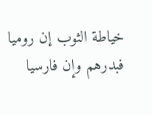خياطة الثوب إن روميا فبدرهم وإن فارسيا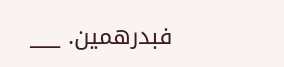فبدرهمين. ___